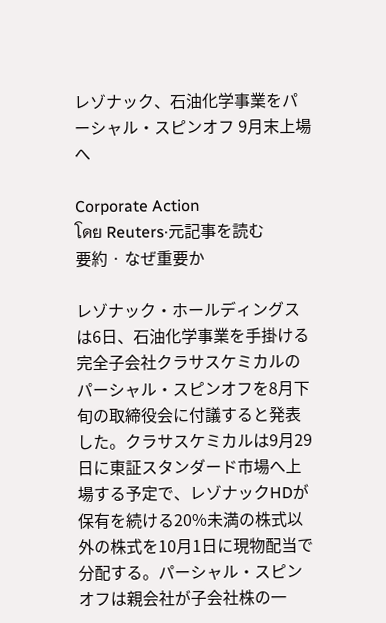レゾナック、石油化学事業をパーシャル・スピンオフ 9月末上場へ

Corporate Action
โดย Reuters·元記事を読む
要約 · なぜ重要か

レゾナック・ホールディングスは6日、石油化学事業を手掛ける完全子会社クラサスケミカルのパーシャル・スピンオフを8月下旬の取締役会に付議すると発表した。クラサスケミカルは9月29日に東証スタンダード市場へ上場する予定で、レゾナックHDが保有を続ける20%未満の株式以外の株式を10月1日に現物配当で分配する。パーシャル・スピンオフは親会社が子会社株の一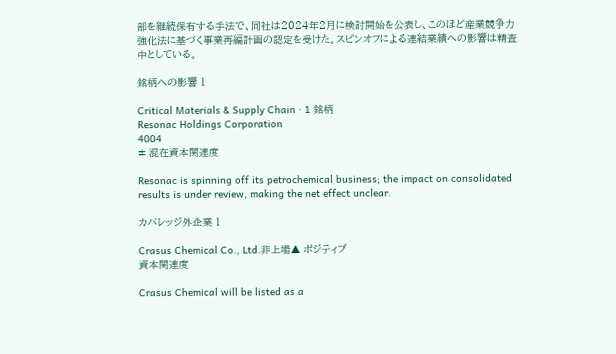部を継続保有する手法で、同社は2024年2月に検討開始を公表し、このほど産業競争力強化法に基づく事業再編計画の認定を受けた。スピンオフによる連結業績への影響は精査中としている。

銘柄への影響 1

Critical Materials & Supply Chain · 1 銘柄
Resonac Holdings Corporation
4004
± 混在資本関連度

Resonac is spinning off its petrochemical business; the impact on consolidated results is under review, making the net effect unclear.

カバレッジ外企業 1

Crasus Chemical Co., Ltd.非上場▲ ポジティブ
資本関連度

Crasus Chemical will be listed as a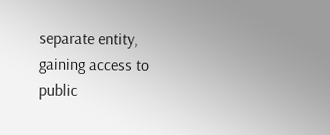separate entity, gaining access to public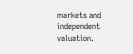markets and independent valuation.